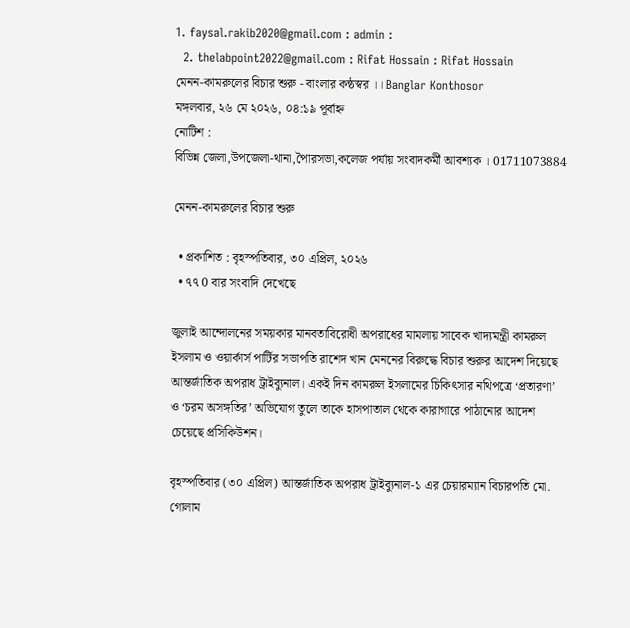1. faysal.rakib2020@gmail.com : admin :
  2. thelabpoint2022@gmail.com : Rifat Hossain : Rifat Hossain
মেনন-কামরুলের বিচার শুরু - বাংলার কন্ঠস্বর ।। Banglar Konthosor
মঙ্গলবার, ২৬ মে ২০২৬, ০৪:১৯ পূর্বাহ্ন
নোটিশ :
বিভিন্ন জেলা,উপজেলা-থানা,পৈারসভা,কলেজ পর্যায় সংবাদকর্মী আবশ্যক । 01711073884

মেনন-কামরুলের বিচার শুরু

  • প্রকাশিত : বৃহস্পতিবার, ৩০ এপ্রিল, ২০২৬
  • ৭৭ 0 বার সংবাদি দেখেছে

জুলাই আন্দোলনের সময়কার মানবতাবিরোধী অপরাধের মামলায় সাবেক খাদ্যমন্ত্রী কামরুল ইসলাম ও ওয়ার্কার্স পার্টির সভাপতি রাশেদ খান মেননের বিরুদ্ধে বিচার শুরুর আদেশ দিয়েছে আন্তর্জাতিক অপরাধ ট্রাইব্যুনাল। একই দিন কামরুল ইসলামের চিকিৎসার নথিপত্রে ‘প্রতারণা’ ও ‘চরম অসঙ্গতির’ অভিযোগ তুলে তাকে হাসপাতাল থেকে কারাগারে পাঠানোর আদেশ চেয়েছে প্রসিকিউশন।

বৃহস্পতিবার (৩০ এপ্রিল) আন্তর্জাতিক অপরাধ ট্রাইব্যুনাল-১ এর চেয়ারম্যান বিচারপতি মো. গোলাম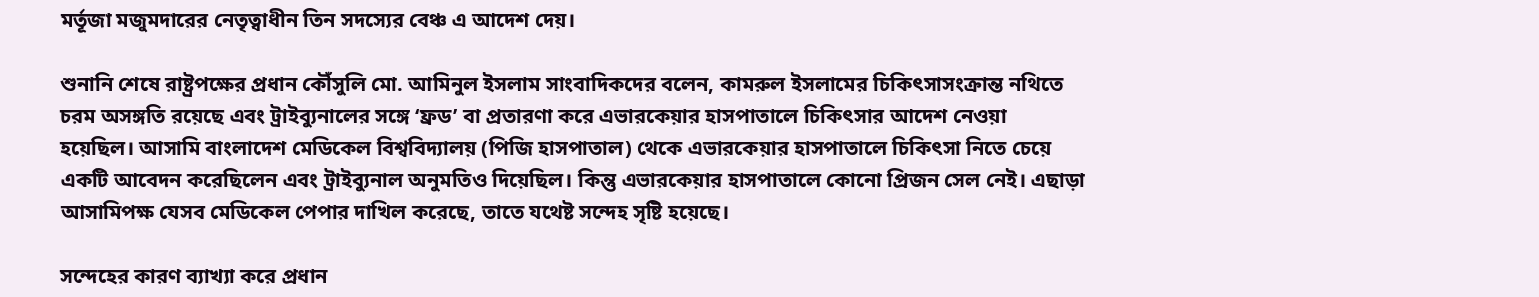মর্তূজা মজুমদারের নেতৃত্বাধীন তিন সদস্যের বেঞ্চ এ আদেশ দেয়।

শুনানি শেষে রাষ্ট্রপক্ষের প্রধান কৌঁসুলি মো. আমিনুল ইসলাম সাংবাদিকদের বলেন, কামরুল ইসলামের চিকিৎসাসংক্রান্ত নথিতে চরম অসঙ্গতি রয়েছে এবং ট্রাইব্যুনালের সঙ্গে ‘ফ্রড’ বা প্রতারণা করে এভারকেয়ার হাসপাতালে চিকিৎসার আদেশ নেওয়া হয়েছিল। আসামি বাংলাদেশ মেডিকেল বিশ্ববিদ্যালয় (পিজি হাসপাতাল) থেকে এভারকেয়ার হাসপাতালে চিকিৎসা নিতে চেয়ে একটি আবেদন করেছিলেন এবং ট্রাইব্যুনাল অনুমতিও দিয়েছিল। কিন্তু এভারকেয়ার হাসপাতালে কোনো প্রিজন সেল নেই। এছাড়া আসামিপক্ষ যেসব মেডিকেল পেপার দাখিল করেছে, তাতে যথেষ্ট সন্দেহ সৃষ্টি হয়েছে।

সন্দেহের কারণ ব্যাখ্যা করে প্রধান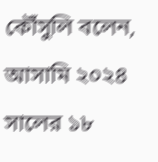কৌঁসুলি বলেন, আসামি ২০২৪ সালের ১৮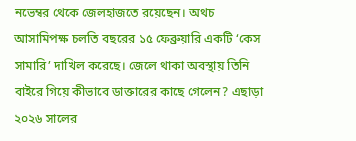নভেম্বর থেকে জেলহাজতে রয়েছেন। অথচ আসামিপক্ষ চলতি বছরের ১৫ ফেব্রুয়ারি একটি ‘কেস সামারি’ দাখিল করেছে। জেলে থাকা অবস্থায় তিনি বাইরে গিয়ে কীভাবে ডাক্তারের কাছে গেলেন? এছাড়া ২০২৬ সালের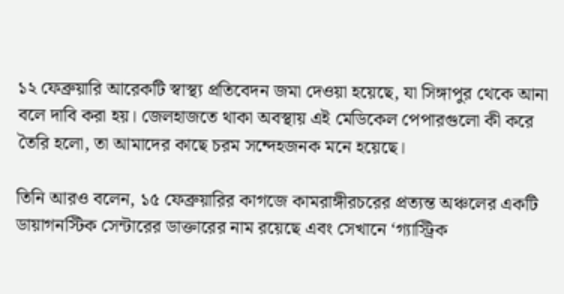১২ ফেব্রুয়ারি আরেকটি স্বাস্থ্য প্রতিবেদন জমা দেওয়া হয়েছে, যা সিঙ্গাপুর থেকে আনা বলে দাবি করা হয়। জেলহাজতে থাকা অবস্থায় এই মেডিকেল পেপারগুলো কী করে তৈরি হলো, তা আমাদের কাছে চরম সন্দেহজনক মনে হয়েছে।

তিনি আরও বলেন, ১৫ ফেব্রুয়ারির কাগজে কামরাঙ্গীরচরের প্রত্যন্ত অঞ্চলের একটি ডায়াগনস্টিক সেন্টারের ডাক্তারের নাম রয়েছে এবং সেখানে ‘গ্যাস্ট্রিক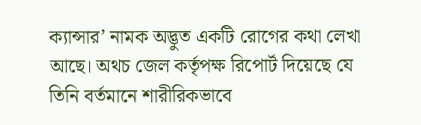ক্যান্সার’ নামক অদ্ভুত একটি রোগের কথা লেখা আছে। অথচ জেল কর্তৃপক্ষ রিপোর্ট দিয়েছে যে তিনি বর্তমানে শারীরিকভাবে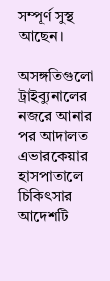সম্পূর্ণ সুস্থ আছেন।

অসঙ্গতিগুলো ট্রাইব্যুনালের নজরে আনার পর আদালত এভারকেয়ার হাসপাতালে চিকিৎসার আদেশটি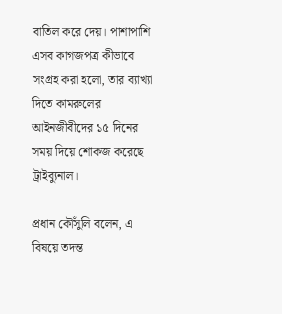বাতিল করে দেয়। পাশাপাশি এসব কাগজপত্র কীভাবে সংগ্রহ করা হলো, তার ব্যাখ্যা দিতে কামরুলের আইনজীবীদের ১৫ দিনের সময় দিয়ে শোকজ করেছে ট্রাইব্যুনাল।

প্রধান কৌঁসুলি বলেন, এ বিষয়ে তদন্ত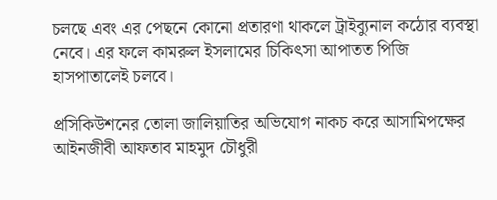চলছে এবং এর পেছনে কোনো প্রতারণা থাকলে ট্রাইব্যুনাল কঠোর ব্যবস্থা নেবে। এর ফলে কামরুল ইসলামের চিকিৎসা আপাতত পিজি হাসপাতালেই চলবে।

প্রসিকিউশনের তোলা জালিয়াতির অভিযোগ নাকচ করে আসামিপক্ষের আইনজীবী আফতাব মাহমুদ চৌধুরী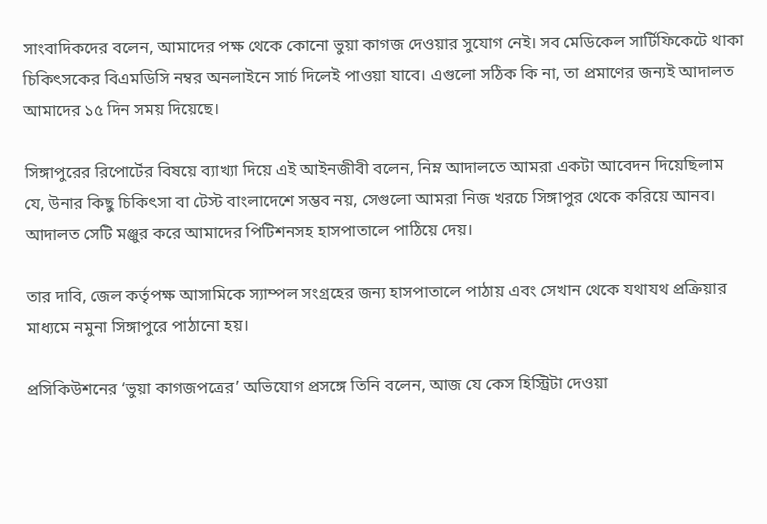সাংবাদিকদের বলেন, আমাদের পক্ষ থেকে কোনো ভুয়া কাগজ দেওয়ার সুযোগ নেই। সব মেডিকেল সার্টিফিকেটে থাকা চিকিৎসকের বিএমডিসি নম্বর অনলাইনে সার্চ দিলেই পাওয়া যাবে। এগুলো সঠিক কি না, তা প্রমাণের জন্যই আদালত আমাদের ১৫ দিন সময় দিয়েছে।

সিঙ্গাপুরের রিপোর্টের বিষয়ে ব্যাখ্যা দিয়ে এই আইনজীবী বলেন, নিম্ন আদালতে আমরা একটা আবেদন দিয়েছিলাম যে, উনার কিছু চিকিৎসা বা টেস্ট বাংলাদেশে সম্ভব নয়, সেগুলো আমরা নিজ খরচে সিঙ্গাপুর থেকে করিয়ে আনব। আদালত সেটি মঞ্জুর করে আমাদের পিটিশনসহ হাসপাতালে পাঠিয়ে দেয়।

তার দাবি, জেল কর্তৃপক্ষ আসামিকে স্যাম্পল সংগ্রহের জন্য হাসপাতালে পাঠায় এবং সেখান থেকে যথাযথ প্রক্রিয়ার মাধ্যমে নমুনা সিঙ্গাপুরে পাঠানো হয়।

প্রসিকিউশনের ‘ভুয়া কাগজপত্রের’ অভিযোগ প্রসঙ্গে তিনি বলেন, আজ যে কেস হিস্ট্রিটা দেওয়া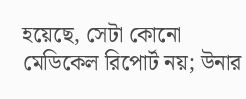হয়েছে, সেটা কোনো মেডিকেল রিপোর্ট নয়; উনার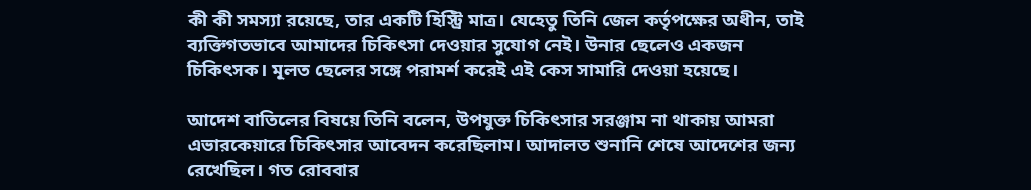কী কী সমস্যা রয়েছে, তার একটি হিস্ট্রি মাত্র। যেহেতু তিনি জেল কর্তৃপক্ষের অধীন, তাই ব্যক্তিগতভাবে আমাদের চিকিৎসা দেওয়ার সুযোগ নেই। উনার ছেলেও একজন চিকিৎসক। মূলত ছেলের সঙ্গে পরামর্শ করেই এই কেস সামারি দেওয়া হয়েছে।

আদেশ বাতিলের বিষয়ে তিনি বলেন, উপযুক্ত চিকিৎসার সরঞ্জাম না থাকায় আমরা এভারকেয়ারে চিকিৎসার আবেদন করেছিলাম। আদালত শুনানি শেষে আদেশের জন্য রেখেছিল। গত রোববার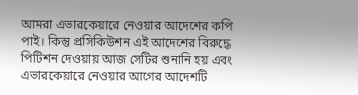আমরা এভারকেয়ারে নেওয়ার আদেশের কপি পাই। কিন্তু প্রসিকিউশন এই আদেশের বিরুদ্ধে পিটিশন দেওয়ায় আজ সেটির শুনানি হয় এবং এভারকেয়ারে নেওয়ার আগের আদেশটি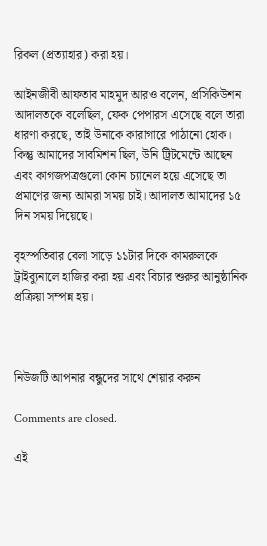রিকল (প্রত্যাহার) করা হয়।

আইনজীবী আফতাব মাহমুদ আরও বলেন, প্রসিকিউশন আদালতকে বলেছিল, ফেক পেপারস এসেছে বলে তারা ধারণা করছে, তাই উনাকে কারাগারে পাঠানো হোক। কিন্তু আমাদের সাবমিশন ছিল, উনি ট্রিটমেন্টে আছেন এবং কাগজপত্রগুলো কোন চ্যানেল হয়ে এসেছে তা প্রমাণের জন্য আমরা সময় চাই। আদালত আমাদের ১৫ দিন সময় দিয়েছে।

বৃহস্পতিবার বেলা সাড়ে ১১টার দিকে কামরুলকে ট্রাইব্যুনালে হাজির করা হয় এবং বিচার শুরুর আনুষ্ঠানিক প্রক্রিয়া সম্পন্ন হয়।



নিউজটি আপনার বন্ধুদের সাথে শেয়ার করুন

Comments are closed.

এই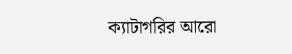ক্যাটাগরির ‍আরো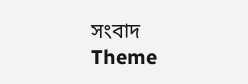সংবাদ
Theme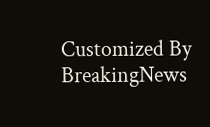Customized By BreakingNews